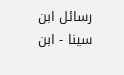رسائل ابن سينا - ابن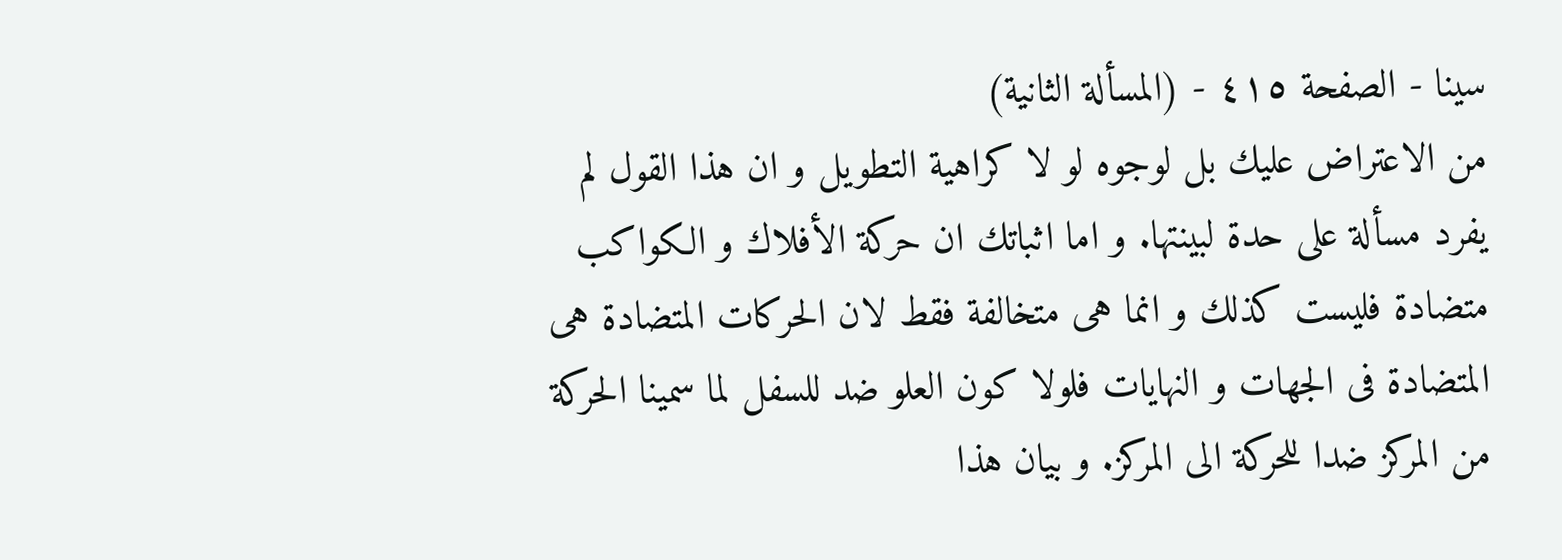سينا - الصفحة ٤١٥ - (المسألة الثانية)
من الاعتراض عليك بل لوجوه لو لا كراهية التطويل و ان هذا القول لم يفرد مسألة على حدة لبينتها. و اما اثباتك ان حركة الأفلاك و الكواكب متضادة فليست كذلك و انما هى متخالفة فقط لان الحركات المتضادة هى المتضادة فى الجهات و النهايات فلولا كون العلو ضد للسفل لما سمينا الحركة من المركز ضدا للحركة الى المركز. و بيان هذا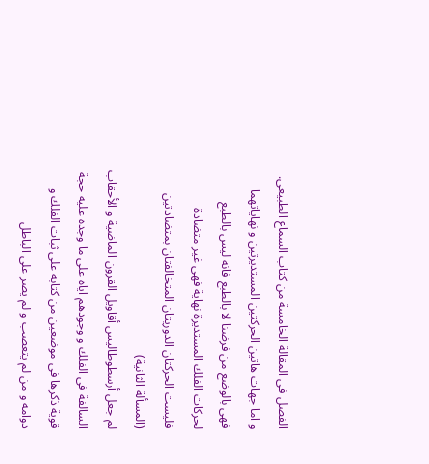الفصل فى المقالة الخامسة من كتاب السماع الطبيعى. و اما جهات هاتين الحركتين المستديرتين و نهاياتهما فهى بالوضع من فرضنا لا بالطبع فانه ليس بالطبع لحركات الفلك المستديرة نهاية فهى غير متضادة فليست الحركتان الدوريتان المتخالفتان بمتضادتين
(المسألة الثانية)
لم جعل أرسطوطاليس أقاويل القرون الماضية و الأحقاب السالفة فى الفلك و وجودهم اياه على ما وجده عليه حجة قوية ذكرها فى موضعين من كتابه على ثبات الفلك و دوامه و من لم يتعصب و لم يصر على الباطل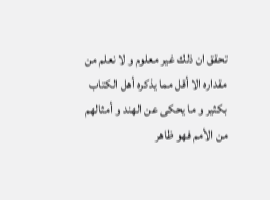تحقق ان ذلك غير معلوم و لا نعلم من مقداره الا أقل مما يذكره أهل الكتاب بكثير و ما يحكى عن الهند و أمثالهم من الأمم فهو ظاهر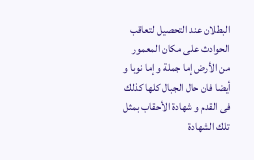البطلان عند التحصيل لتعاقب الحوادث على مكان المعمور من الأرض إما جملة و إما نوبا و أيضا فان حال الجبال كلها كذلك فى القدم و شهادة الأحقاب بمثل تلك الشهادة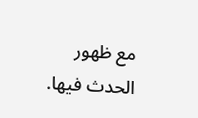مع ظهور الحدث فيها.